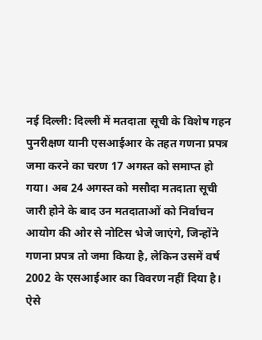नई दिल्ली: दिल्ली में मतदाता सूची के विशेष गहन पुनरीक्षण यानी एसआईआर के तहत गणना प्रपत्र जमा करने का चरण 17 अगस्त को समाप्त हो गया। अब 24 अगस्त को मसौदा मतदाता सूची जारी होने के बाद उन मतदाताओं को निर्वाचन आयोग की ओर से नोटिस भेजे जाएंगे, जिन्होंने गणना प्रपत्र तो जमा किया है, लेकिन उसमें वर्ष 2002 के एसआईआर का विवरण नहीं दिया है। ऐसे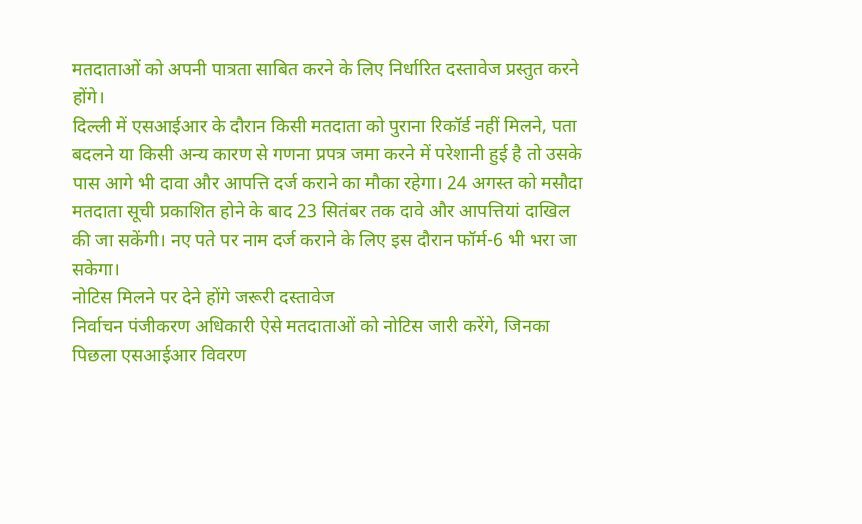मतदाताओं को अपनी पात्रता साबित करने के लिए निर्धारित दस्तावेज प्रस्तुत करने होंगे।
दिल्ली में एसआईआर के दौरान किसी मतदाता को पुराना रिकॉर्ड नहीं मिलने, पता बदलने या किसी अन्य कारण से गणना प्रपत्र जमा करने में परेशानी हुई है तो उसके पास आगे भी दावा और आपत्ति दर्ज कराने का मौका रहेगा। 24 अगस्त को मसौदा मतदाता सूची प्रकाशित होने के बाद 23 सितंबर तक दावे और आपत्तियां दाखिल की जा सकेंगी। नए पते पर नाम दर्ज कराने के लिए इस दौरान फॉर्म-6 भी भरा जा सकेगा।
नोटिस मिलने पर देने होंगे जरूरी दस्तावेज
निर्वाचन पंजीकरण अधिकारी ऐसे मतदाताओं को नोटिस जारी करेंगे, जिनका पिछला एसआईआर विवरण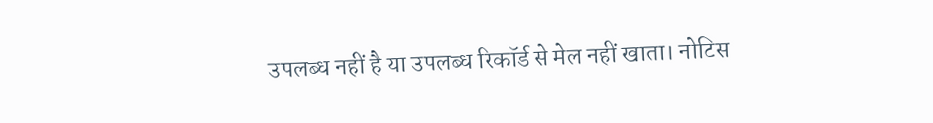उपलब्ध नहीं है या उपलब्ध रिकॉर्ड से मेल नहीं खाता। नोटिस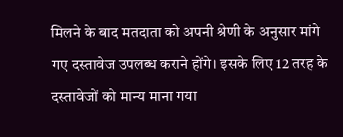मिलने के बाद मतदाता को अपनी श्रेणी के अनुसार मांगे गए दस्तावेज उपलब्ध कराने होंगे। इसके लिए 12 तरह के दस्तावेजों को मान्य माना गया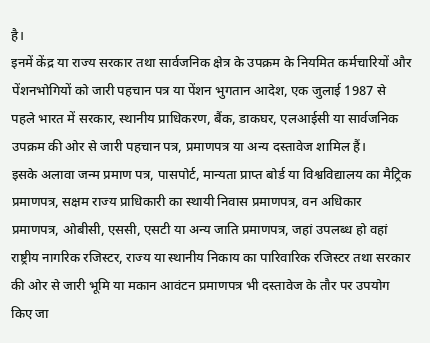है।
इनमें केंद्र या राज्य सरकार तथा सार्वजनिक क्षेत्र के उपक्रम के नियमित कर्मचारियों और पेंशनभोगियों को जारी पहचान पत्र या पेंशन भुगतान आदेश, एक जुलाई 1987 से पहले भारत में सरकार, स्थानीय प्राधिकरण, बैंक, डाकघर, एलआईसी या सार्वजनिक उपक्रम की ओर से जारी पहचान पत्र, प्रमाणपत्र या अन्य दस्तावेज शामिल हैं।
इसके अलावा जन्म प्रमाण पत्र, पासपोर्ट, मान्यता प्राप्त बोर्ड या विश्वविद्यालय का मैट्रिक प्रमाणपत्र, सक्षम राज्य प्राधिकारी का स्थायी निवास प्रमाणपत्र, वन अधिकार प्रमाणपत्र, ओबीसी, एससी, एसटी या अन्य जाति प्रमाणपत्र, जहां उपलब्ध हो वहां राष्ट्रीय नागरिक रजिस्टर, राज्य या स्थानीय निकाय का पारिवारिक रजिस्टर तथा सरकार की ओर से जारी भूमि या मकान आवंटन प्रमाणपत्र भी दस्तावेज के तौर पर उपयोग किए जा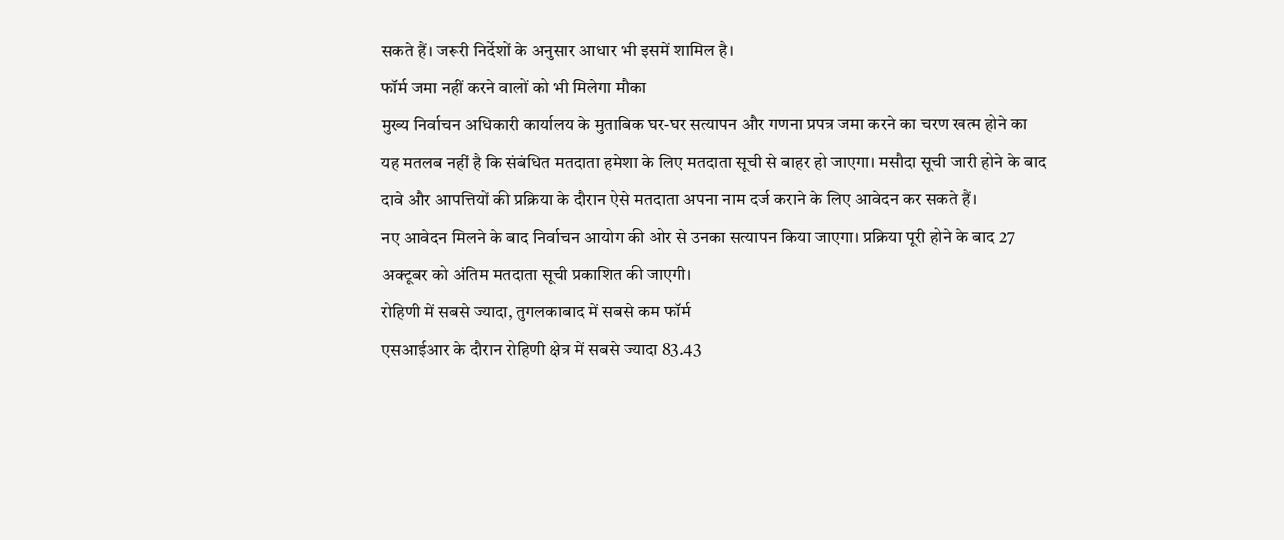सकते हैं। जरूरी निर्देशों के अनुसार आधार भी इसमें शामिल है।
फॉर्म जमा नहीं करने वालों को भी मिलेगा मौका
मुख्य निर्वाचन अधिकारी कार्यालय के मुताबिक घर-घर सत्यापन और गणना प्रपत्र जमा करने का चरण खत्म होने का यह मतलब नहीं है कि संबंधित मतदाता हमेशा के लिए मतदाता सूची से बाहर हो जाएगा। मसौदा सूची जारी होने के बाद दावे और आपत्तियों की प्रक्रिया के दौरान ऐसे मतदाता अपना नाम दर्ज कराने के लिए आवेदन कर सकते हैं।
नए आवेदन मिलने के बाद निर्वाचन आयोग की ओर से उनका सत्यापन किया जाएगा। प्रक्रिया पूरी होने के बाद 27 अक्टूबर को अंतिम मतदाता सूची प्रकाशित की जाएगी।
रोहिणी में सबसे ज्यादा, तुगलकाबाद में सबसे कम फॉर्म
एसआईआर के दौरान रोहिणी क्षेत्र में सबसे ज्यादा 83.43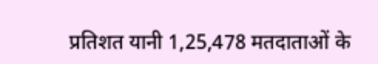प्रतिशत यानी 1,25,478 मतदाताओं के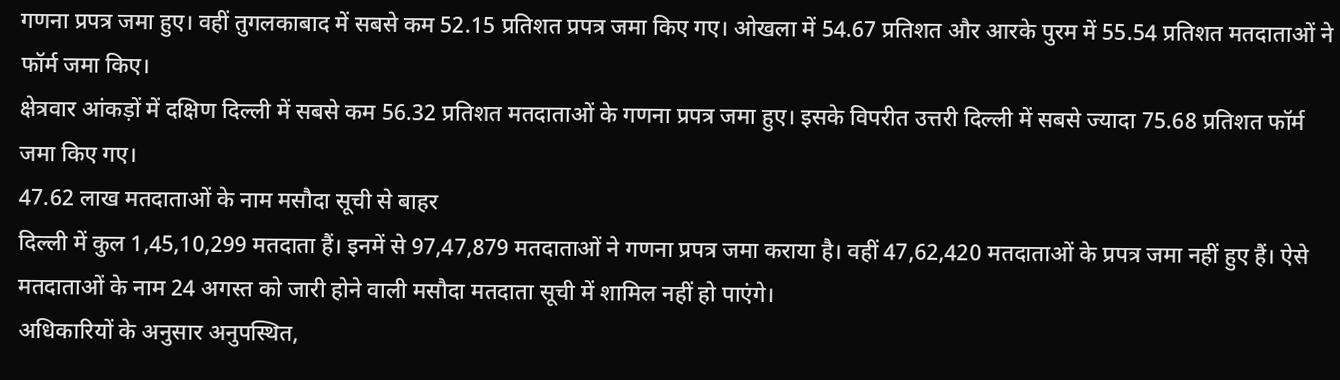गणना प्रपत्र जमा हुए। वहीं तुगलकाबाद में सबसे कम 52.15 प्रतिशत प्रपत्र जमा किए गए। ओखला में 54.67 प्रतिशत और आरके पुरम में 55.54 प्रतिशत मतदाताओं ने फॉर्म जमा किए।
क्षेत्रवार आंकड़ों में दक्षिण दिल्ली में सबसे कम 56.32 प्रतिशत मतदाताओं के गणना प्रपत्र जमा हुए। इसके विपरीत उत्तरी दिल्ली में सबसे ज्यादा 75.68 प्रतिशत फॉर्म जमा किए गए।
47.62 लाख मतदाताओं के नाम मसौदा सूची से बाहर
दिल्ली में कुल 1,45,10,299 मतदाता हैं। इनमें से 97,47,879 मतदाताओं ने गणना प्रपत्र जमा कराया है। वहीं 47,62,420 मतदाताओं के प्रपत्र जमा नहीं हुए हैं। ऐसे मतदाताओं के नाम 24 अगस्त को जारी होने वाली मसौदा मतदाता सूची में शामिल नहीं हो पाएंगे।
अधिकारियों के अनुसार अनुपस्थित,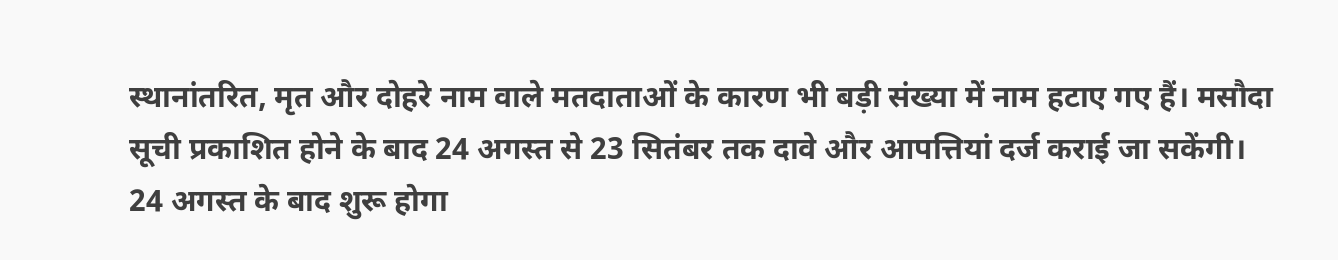स्थानांतरित, मृत और दोहरे नाम वाले मतदाताओं के कारण भी बड़ी संख्या में नाम हटाए गए हैं। मसौदा सूची प्रकाशित होने के बाद 24 अगस्त से 23 सितंबर तक दावे और आपत्तियां दर्ज कराई जा सकेंगी।
24 अगस्त के बाद शुरू होगा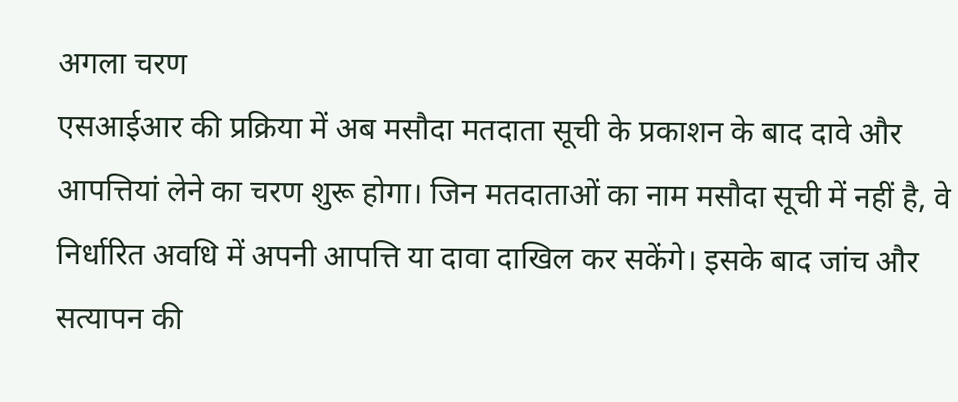अगला चरण
एसआईआर की प्रक्रिया में अब मसौदा मतदाता सूची के प्रकाशन के बाद दावे और आपत्तियां लेने का चरण शुरू होगा। जिन मतदाताओं का नाम मसौदा सूची में नहीं है, वे निर्धारित अवधि में अपनी आपत्ति या दावा दाखिल कर सकेंगे। इसके बाद जांच और सत्यापन की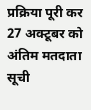प्रक्रिया पूरी कर 27 अक्टूबर को अंतिम मतदाता सूची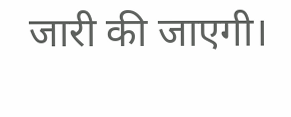जारी की जाएगी।